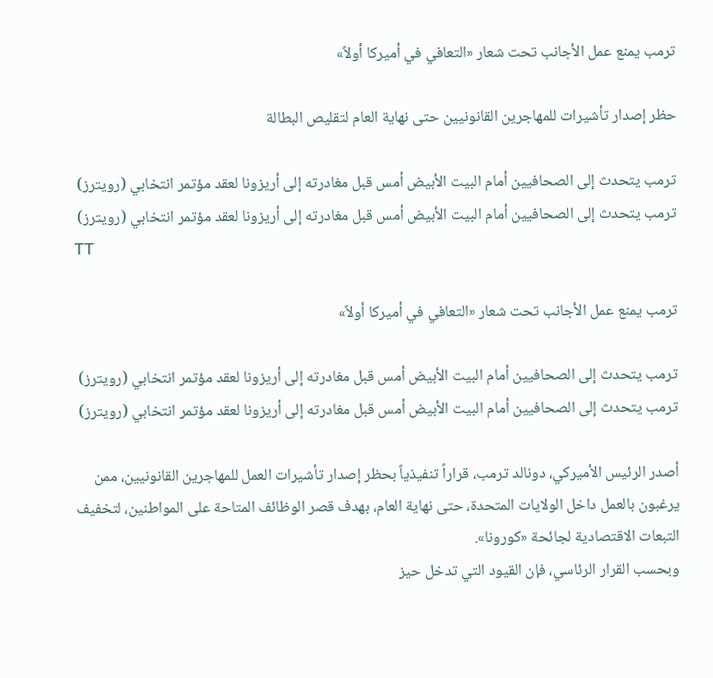ترمب يمنع عمل الأجانب تحت شعار «التعافي في أميركا أولاً»

حظر إصدار تأشيرات للمهاجرين القانونيين حتى نهاية العام لتقليص البطالة

ترمب يتحدث إلى الصحافيين أمام البيت الأبيض أمس قبل مغادرته إلى أريزونا لعقد مؤتمر انتخابي (رويترز)
ترمب يتحدث إلى الصحافيين أمام البيت الأبيض أمس قبل مغادرته إلى أريزونا لعقد مؤتمر انتخابي (رويترز)
TT

ترمب يمنع عمل الأجانب تحت شعار «التعافي في أميركا أولاً»

ترمب يتحدث إلى الصحافيين أمام البيت الأبيض أمس قبل مغادرته إلى أريزونا لعقد مؤتمر انتخابي (رويترز)
ترمب يتحدث إلى الصحافيين أمام البيت الأبيض أمس قبل مغادرته إلى أريزونا لعقد مؤتمر انتخابي (رويترز)

أصدر الرئيس الأميركي، دونالد ترمب، قراراً تنفيذياً بحظر إصدار تأشيرات العمل للمهاجرين القانونيين، ممن يرغبون بالعمل داخل الولايات المتحدة، حتى نهاية العام، بهدف قصر الوظائف المتاحة على المواطنين، لتخفيف التبعات الاقتصادية لجائحة «كورونا».
وبحسب القرار الرئاسي، فإن القيود التي تدخل حيز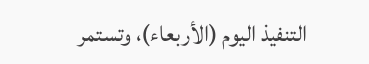التنفيذ اليوم (الأربعاء)، وتستمر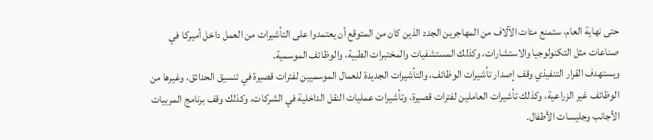حتى نهاية العام، ستمنع مئات الآلاف من المهاجرين الجدد الذين كان من المتوقع أن يعتمدوا على التأشيرات من العمل داخل أميركا في صناعات مثل التكنولوجيا والاستشارات، وكذلك المستشفيات والمختبرات الطبية، والوظائف الموسمية.
ويستهدف القرار التنفيذي وقف إصدار تأشيرات الوظائف، والتأشيرات الجديدة للعمال الموسميين لفترات قصيرة في تنسيق الحدائق، وغيرها من الوظائف غير الزراعية، وكذلك تأشيرات العاملين لفترات قصيرة، وتأشيرات عمليات النقل الداخلية في الشركات، وكذلك وقف برنامج المربيات الأجانب وجليسات الأطفال.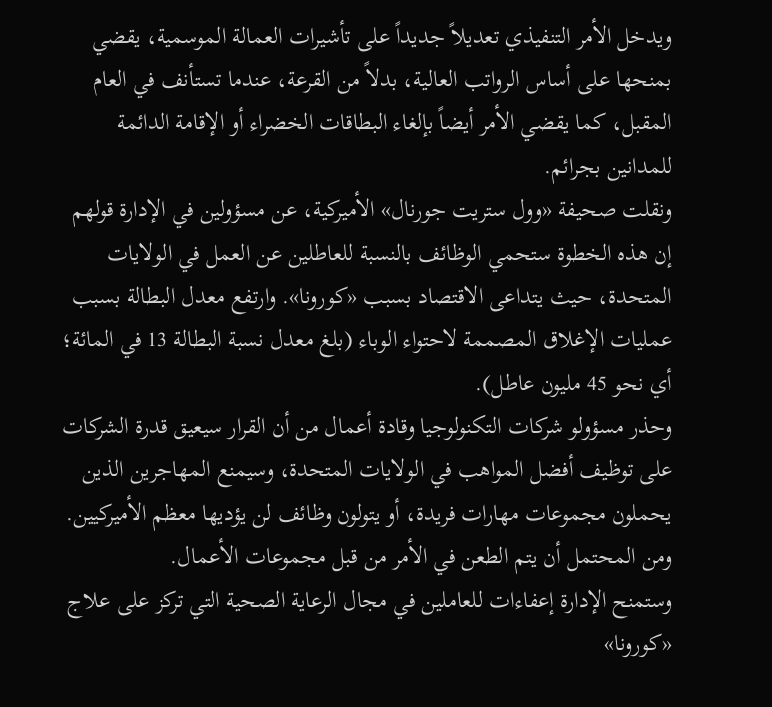ويدخل الأمر التنفيذي تعديلاً جديداً على تأشيرات العمالة الموسمية، يقضي بمنحها على أساس الرواتب العالية، بدلاً من القرعة، عندما تستأنف في العام المقبل، كما يقضي الأمر أيضاً بإلغاء البطاقات الخضراء أو الإقامة الدائمة للمدانين بجرائم.
ونقلت صحيفة «وول ستريت جورنال» الأميركية، عن مسؤولين في الإدارة قولهم إن هذه الخطوة ستحمي الوظائف بالنسبة للعاطلين عن العمل في الولايات المتحدة، حيث يتداعى الاقتصاد بسبب «كورونا». وارتفع معدل البطالة بسبب عمليات الإغلاق المصممة لاحتواء الوباء (بلغ معدل نسبة البطالة 13 في المائة؛ أي نحو 45 مليون عاطل).
وحذر مسؤولو شركات التكنولوجيا وقادة أعمال من أن القرار سيعيق قدرة الشركات على توظيف أفضل المواهب في الولايات المتحدة، وسيمنع المهاجرين الذين يحملون مجموعات مهارات فريدة، أو يتولون وظائف لن يؤديها معظم الأميركيين. ومن المحتمل أن يتم الطعن في الأمر من قبل مجموعات الأعمال.
وستمنح الإدارة إعفاءات للعاملين في مجال الرعاية الصحية التي تركز على علاج «كورونا»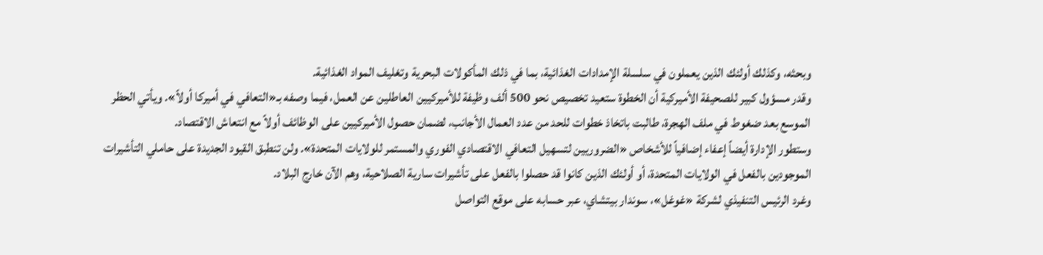وبحثه، وكذلك أولئك الذين يعملون في سلسلة الإمدادات الغذائية، بما في ذلك المأكولات البحرية وتغليف المواد الغذائية.
وقدر مسؤول كبير للصحيفة الأميركية أن الخطوة ستعيد تخصيص نحو 500 ألف وظيفة للأميركيين العاطلين عن العمل، فيما وصفه بـ«التعافي في أميركا أولاً». ويأتي الحظر الموسع بعد ضغوط في ملف الهجرة، طالبت باتخاذ خطوات للحد من عدد العمال الأجانب، لضمان حصول الأميركيين على الوظائف أولاً مع انتعاش الاقتصاد.
وستطور الإدارة أيضاً إعفاء إضافياً للأشخاص «الضروريين لتسهيل التعافي الاقتصادي الفوري والمستمر للولايات المتحدة». ولن تنطبق القيود الجديدة على حاملي التأشيرات الموجودين بالفعل في الولايات المتحدة، أو أولئك الذين كانوا قد حصلوا بالفعل على تأشيرات سارية الصلاحية، وهم الآن خارج البلاد.
وغرد الرئيس التنفيذي لشركة «غوغل»، سوندار بيتشاي، عبر حسابه على موقع التواصل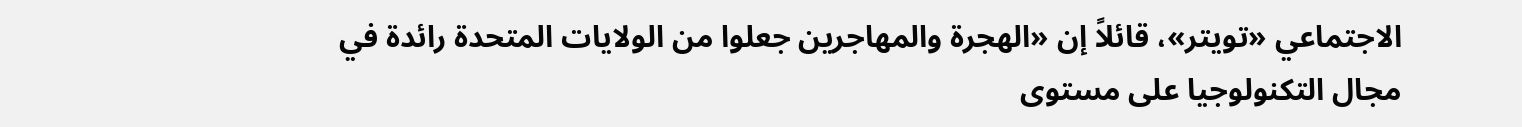الاجتماعي «تويتر»، قائلاً إن «الهجرة والمهاجرين جعلوا من الولايات المتحدة رائدة في مجال التكنولوجيا على مستوى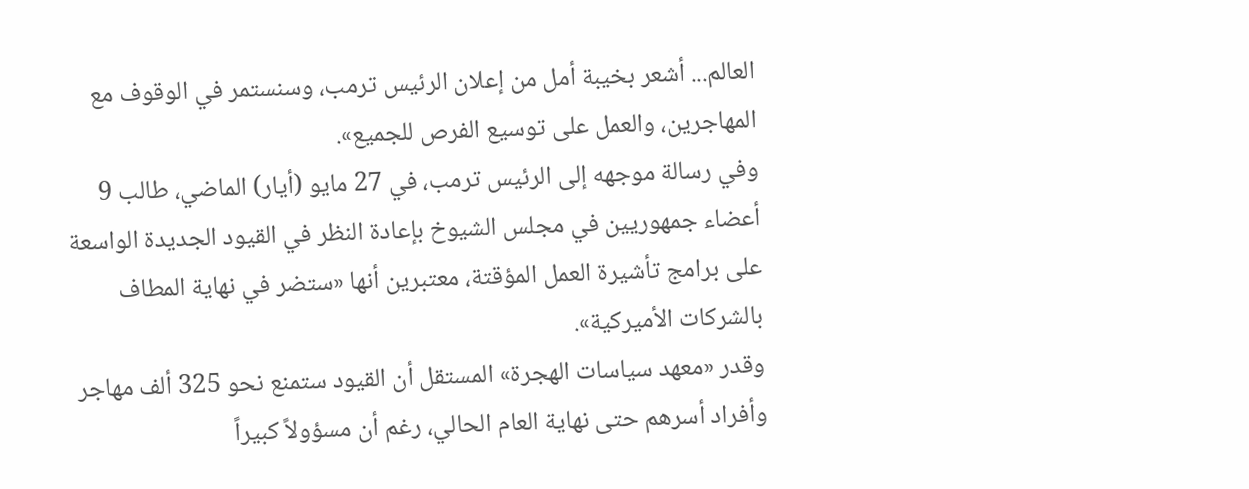العالم... أشعر بخيبة أمل من إعلان الرئيس ترمب، وسنستمر في الوقوف مع المهاجرين، والعمل على توسيع الفرص للجميع».
وفي رسالة موجهه إلى الرئيس ترمب، في 27 مايو (أيار) الماضي، طالب 9 أعضاء جمهوريين في مجلس الشيوخ بإعادة النظر في القيود الجديدة الواسعة على برامج تأشيرة العمل المؤقتة، معتبرين أنها «ستضر في نهاية المطاف بالشركات الأميركية».
وقدر «معهد سياسات الهجرة» المستقل أن القيود ستمنع نحو 325 ألف مهاجر وأفراد أسرهم حتى نهاية العام الحالي، رغم أن مسؤولاً كبيراً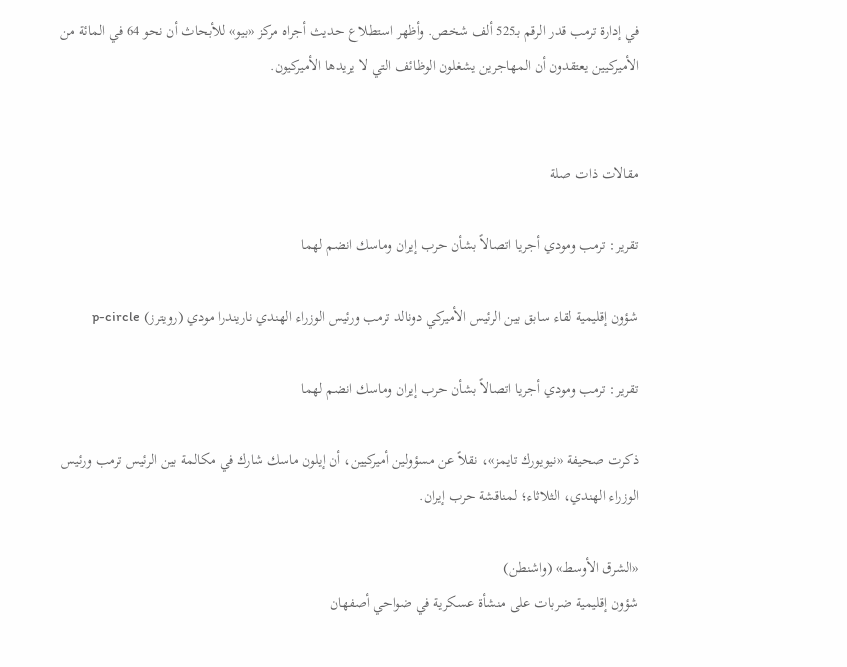في إدارة ترمب قدر الرقم بـ525 ألف شخص. وأظهر استطلاع حديث أجراه مركز «بيو» للأبحاث أن نحو 64 في المائة من الأميركيين يعتقدون أن المهاجرين يشغلون الوظائف التي لا يريدها الأميركيون.


مقالات ذات صلة

تقرير: ترمب ومودي أجريا اتصالاً بشأن حرب إيران وماسك انضم لهما

شؤون إقليمية لقاء سابق بين الرئيس الأميركي دونالد ترمب ورئيس الوزراء الهندي ناريندرا ‌مودي (رويترز) p-circle

تقرير: ترمب ومودي أجريا اتصالاً بشأن حرب إيران وماسك انضم لهما

ذكرت صحيفة «نيويورك تايمز»، نقلاً عن مسؤولين أميركيين، أن ‌إيلون ‌ماسك شارك ‌في مكالمة بين الرئيس ترمب ورئيس الوزراء الهندي، الثلاثاء؛ لمناقشة ‌حرب ‌إيران.

«الشرق الأوسط» (واشنطن)
شؤون إقليمية ضربات على منشأة عسكرية في ضواحي أصفهان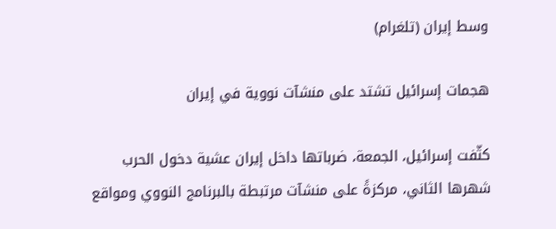وسط إيران (تلغرام)

هجمات إسرائيل تشتد على منشآت نووية في إيران

كثّفت إسرائيل، الجمعة، ضرباتها داخل إيران عشية دخول الحرب شهرها الثاني، مركزةً على منشآت مرتبطة بالبرنامج النووي ومواقع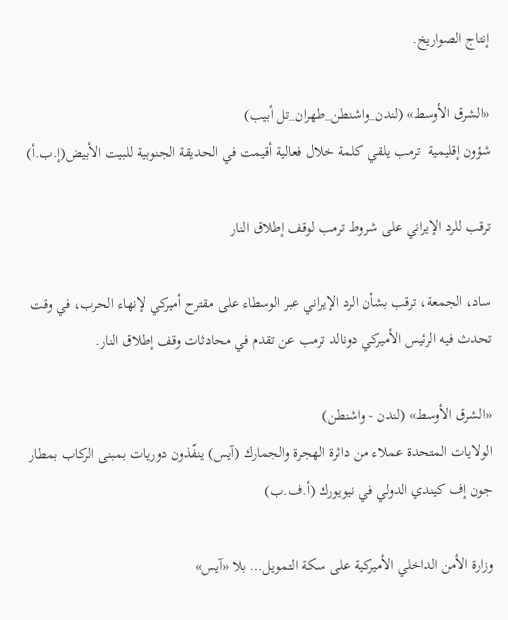إنتاج الصواريخ.

«الشرق الأوسط» (لندن_واشنطن_طهران_تل أبيب)
شؤون إقليمية  ترمب يلقي كلمة خلال فعالية أقيمت في الحديقة الجنوبية للبيت الأبيض(إ.ب.أ)

ترقب للرد الإيراني على شروط ترمب لوقف إطلاق النار

ساد، الجمعة، ترقب بشأن الرد الإيراني عبر الوسطاء على مقترح أميركي لإنهاء الحرب، في وقت تحدث فيه الرئيس الأميركي دونالد ترمب عن تقدم في محادثات وقف إطلاق النار.

«الشرق الأوسط» (لندن - واشنطن)
الولايات المتحدة عملاء من دائرة الهجرة والجمارك (آيس) ينفّذون دوريات بمبنى الركاب بمطار جون إف كيندي الدولي في نيويورك (أ.ف.ب)

وزارة الأمن الداخلي الأميركية على سكة التمويل… بلا «آيس»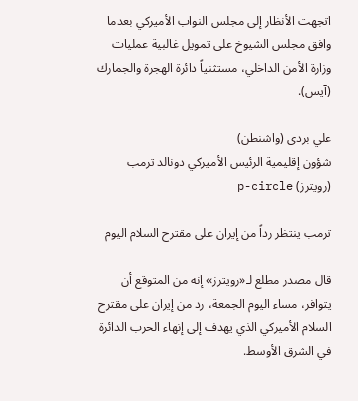اتجهت الأنظار إلى مجلس النواب الأميركي بعدما وافق مجلس الشيوخ على تمويل غالبية عمليات وزارة الأمن الداخلي، مستثنياً دائرة الهجرة والجمارك (آيس).

علي بردى (واشنطن)
شؤون إقليمية الرئيس الأميركي دونالد ترمب (رويترز) p-circle

ترمب ينتظر رداً من إيران على مقترح السلام اليوم

قال مصدر مطلع لـ«رويترز» إنه من المتوقع أن يتوافر، مساء اليوم الجمعة، رد من إيران على مقترح السلام الأميركي الذي يهدف إلى إنهاء الحرب الدائرة في الشرق الأوسط.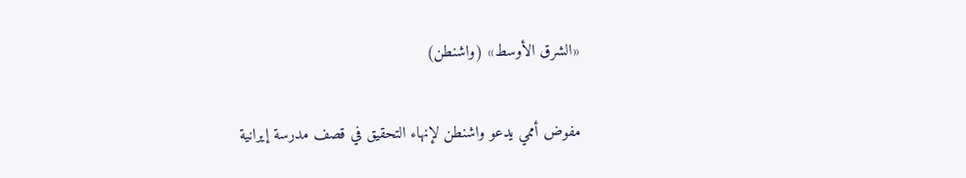«الشرق الأوسط» (واشنطن)

مفوض أممي يدعو واشنطن لإنهاء التحقيق في قصف مدرسة إيرانية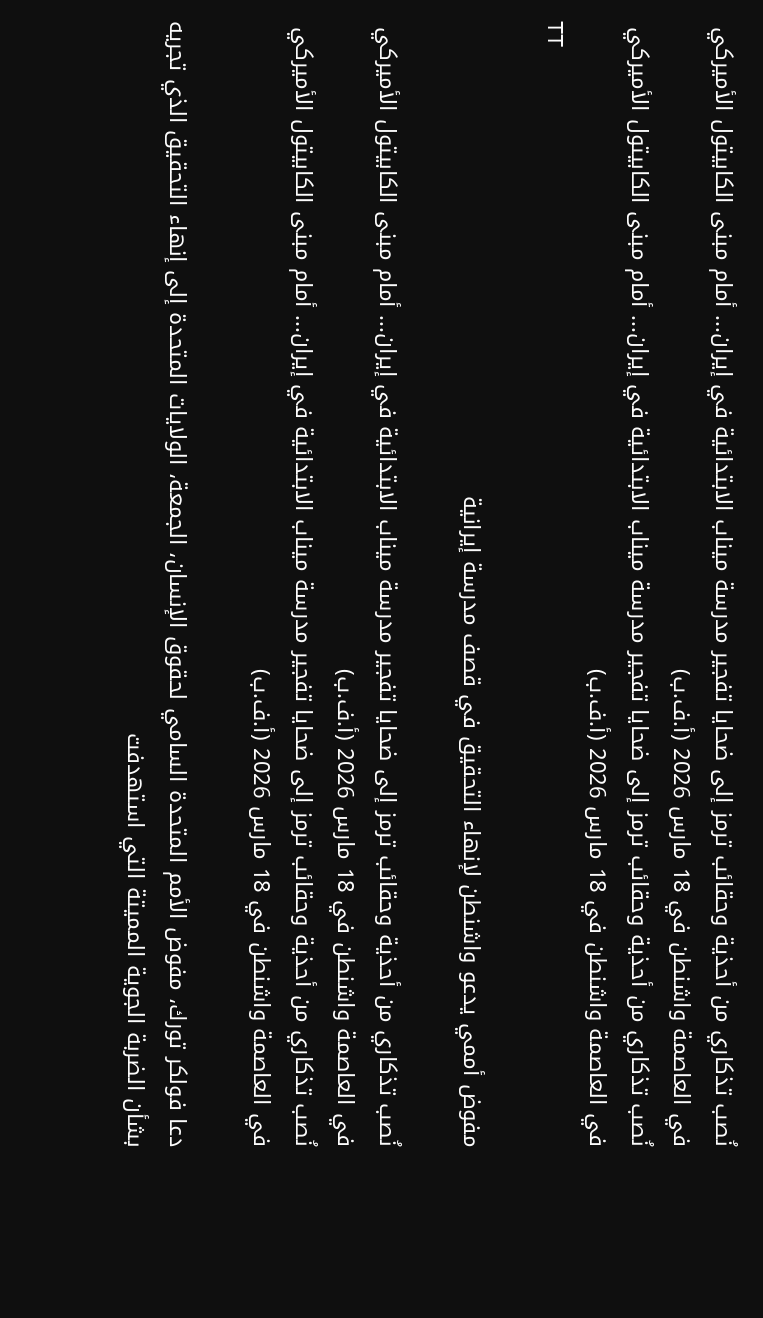نُصب تذكاري من أحذية وحقائب ترمز إلى ضحايا تفجير مدرسة ميناب الابتدائية في إيران... أمام مبنى الكابيتول الأميركي في العاصمة واشنطن في 18 مارس 2026 (أ.ف.ب)
نُصب تذكاري من أحذية وحقائب ترمز إلى ضحايا تفجير مدرسة ميناب الابتدائية في إيران... أمام مبنى الكابيتول الأميركي في العاصمة واشنطن في 18 مارس 2026 (أ.ف.ب)
TT

مفوض أممي يدعو واشنطن لإنهاء التحقيق في قصف مدرسة إيرانية

نُصب تذكاري من أحذية وحقائب ترمز إلى ضحايا تفجير مدرسة ميناب الابتدائية في إيران... أمام مبنى الكابيتول الأميركي في العاصمة واشنطن في 18 مارس 2026 (أ.ف.ب)
نُصب تذكاري من أحذية وحقائب ترمز إلى ضحايا تفجير مدرسة ميناب الابتدائية في إيران... أمام مبنى الكابيتول الأميركي في العاصمة واشنطن في 18 مارس 2026 (أ.ف.ب)

دعا فولكر تورك، مفوض الأمم المتحدة السامي لحقوق الإنسان، الجمعة، الولايات المتحدة إلى إنهاء التحقيق الذي تجريه بشأن الضربة الجوية المميتة التي استهدفت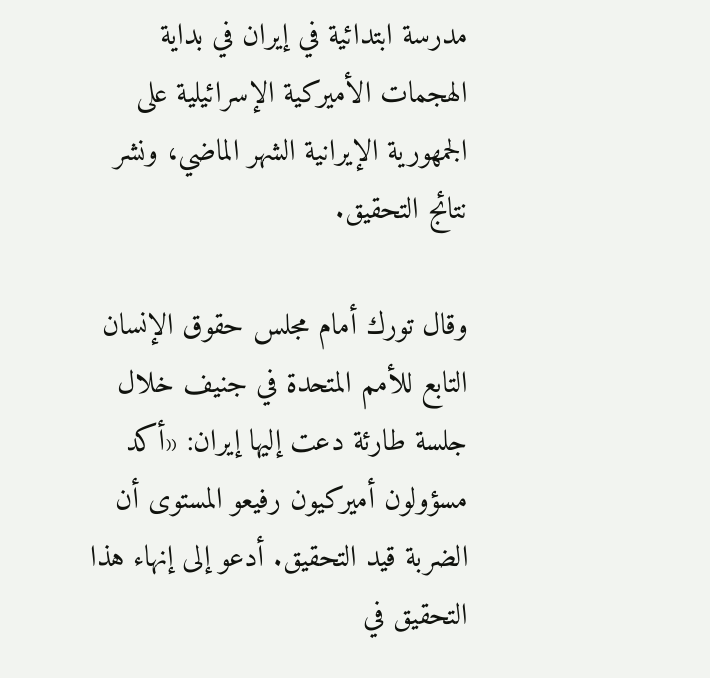مدرسة ابتدائية في إيران في بداية الهجمات الأميركية الإسرائيلية على الجمهورية الإيرانية الشهر الماضي، ونشر نتائج التحقيق.

وقال تورك أمام مجلس حقوق الإنسان التابع للأمم المتحدة في جنيف خلال جلسة طارئة دعت إليها إيران: «أكد مسؤولون أميركيون رفيعو المستوى أن الضربة قيد التحقيق. أدعو إلى إنهاء هذا التحقيق في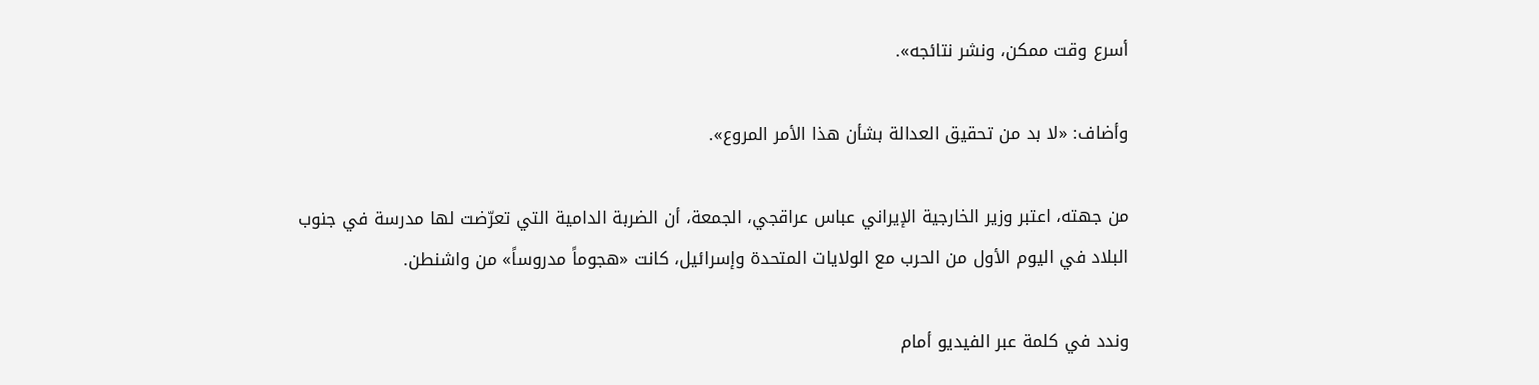أسرع وقت ممكن، ونشر نتائجه».

وأضاف: «لا بد من تحقيق العدالة بشأن هذا الأمر المروع».

من جهته، اعتبر وزير الخارجية الإيراني عباس عراقجي، الجمعة، أن الضربة الدامية التي تعرّضت لها مدرسة في جنوب البلاد في اليوم الأول من الحرب مع الولايات المتحدة وإسرائيل، كانت «هجوماً مدروساً» من واشنطن.

وندد في كلمة عبر الفيديو أمام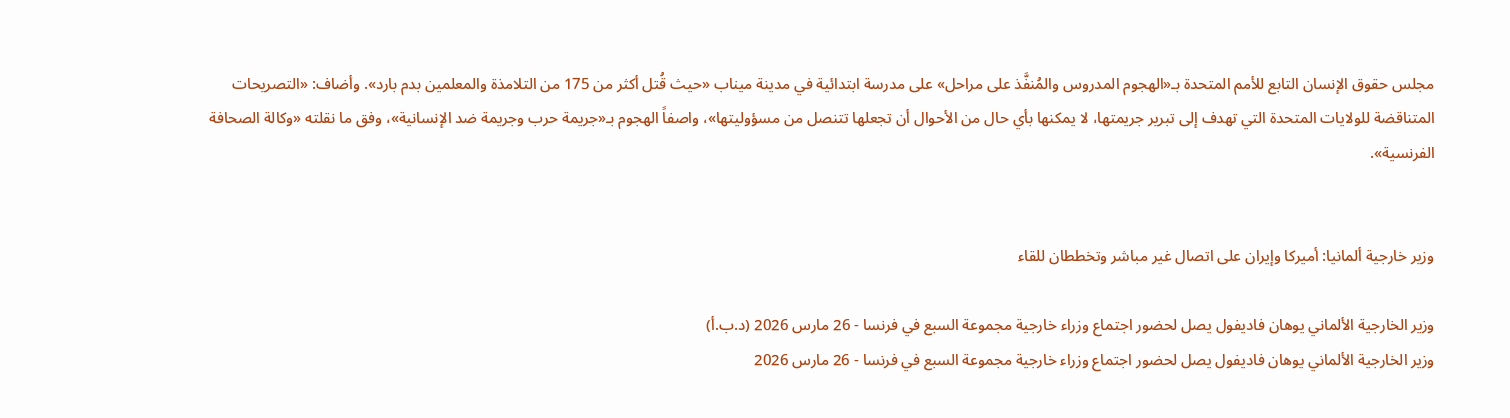مجلس حقوق الإنسان التابع للأمم المتحدة بـ«الهجوم المدروس والمُنفَّذ على مراحل» على مدرسة ابتدائية في مدينة ميناب «حيث قُتل أكثر من 175 من التلامذة والمعلمين بدم بارد». وأضاف: «التصريحات المتناقضة للولايات المتحدة التي تهدف إلى تبرير جريمتها، لا يمكنها بأي حال من الأحوال أن تجعلها تتنصل من مسؤوليتها»، واصفاً الهجوم بـ«جريمة حرب وجريمة ضد الإنسانية»، وفق ما نقلته «وكالة الصحافة الفرنسية».


وزير خارجية ألمانيا: أميركا وإيران على اتصال غير مباشر وتخططان للقاء

وزير الخارجية الألماني يوهان فاديفول يصل لحضور اجتماع وزراء خارجية مجموعة السبع في فرنسا - 26 مارس 2026 (د.ب.أ)
وزير الخارجية الألماني يوهان فاديفول يصل لحضور اجتماع وزراء خارجية مجموعة السبع في فرنسا - 26 مارس 2026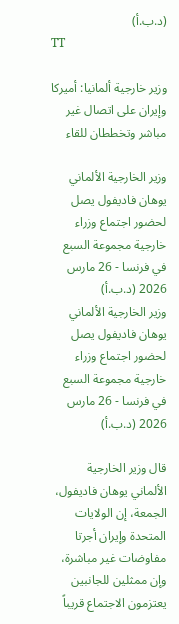(د.ب.أ)
TT

وزير خارجية ألمانيا: أميركا وإيران على اتصال غير مباشر وتخططان للقاء

وزير الخارجية الألماني يوهان فاديفول يصل لحضور اجتماع وزراء خارجية مجموعة السبع في فرنسا - 26 مارس 2026 (د.ب.أ)
وزير الخارجية الألماني يوهان فاديفول يصل لحضور اجتماع وزراء خارجية مجموعة السبع في فرنسا - 26 مارس 2026 (د.ب.أ)

قال وزير الخارجية الألماني يوهان فاديفول، الجمعة، إن الولايات المتحدة وإيران أجرتا مفاوضات غير مباشرة، وإن ممثلين للجانبين يعتزمون الاجتماع قريباً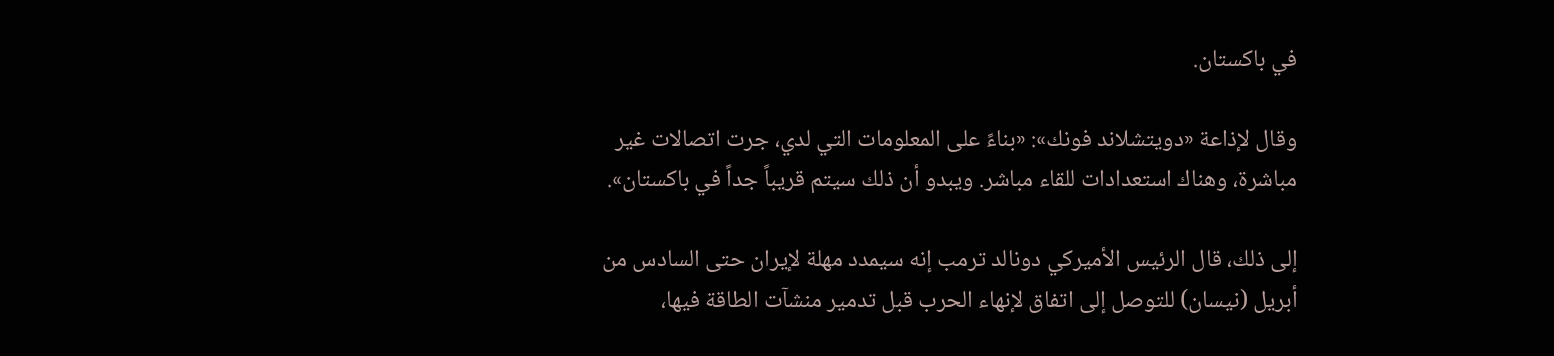في باكستان.

وقال لإذاعة «دويتشلاند فونك»: «بناءً على المعلومات التي لدي، جرت اتصالات غير مباشرة، وهناك استعدادات للقاء مباشر. ويبدو أن ذلك سيتم قريباً جداً في باكستان».

إلى ذلك، قال الرئيس الأميركي دونالد ترمب إنه سيمدد مهلة لإيران حتى السادس من أبريل (نيسان) للتوصل إلى اتفاق لإنهاء الحرب قبل تدمير منشآت الطاقة فيها،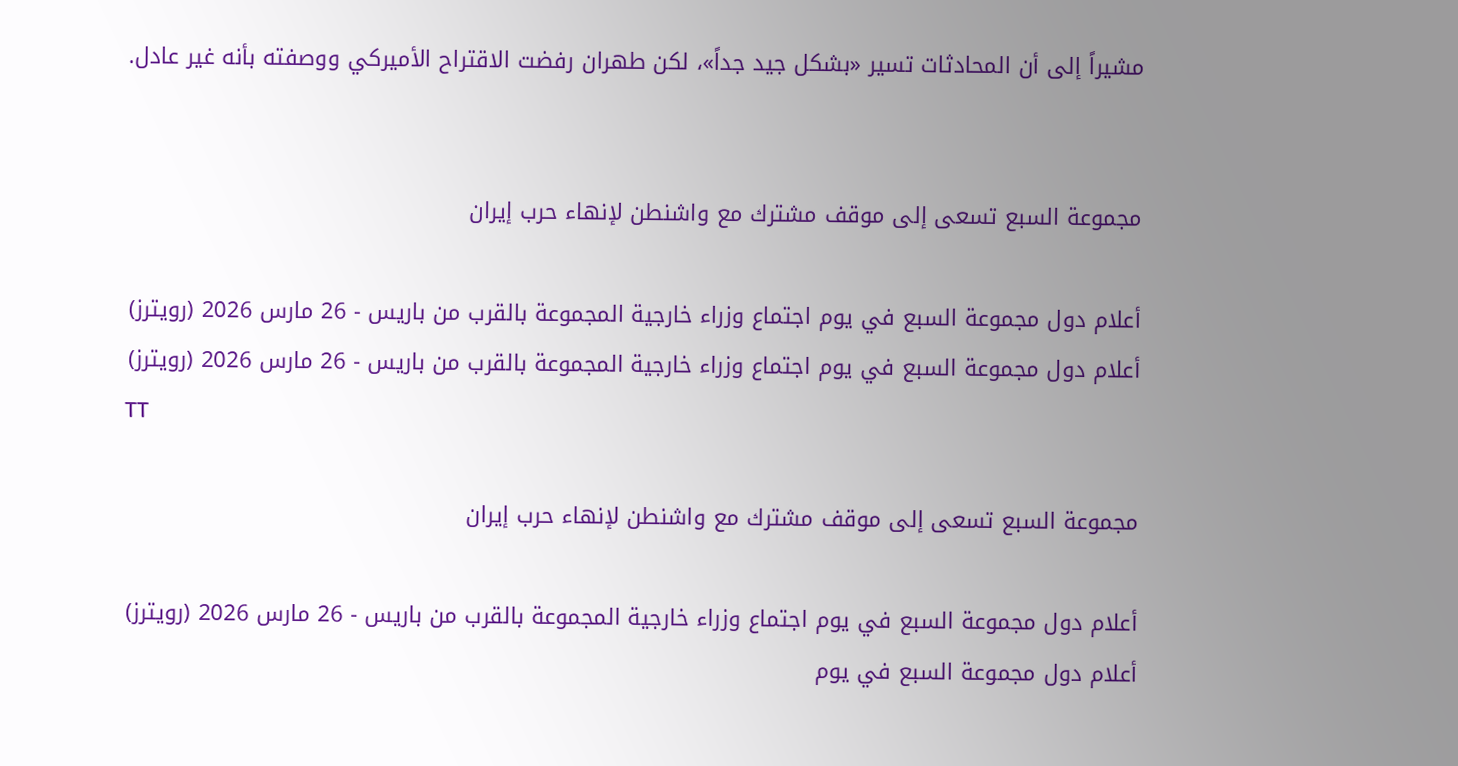مشيراً إلى أن المحادثات تسير «بشكل جيد جداً»، لكن طهران رفضت الاقتراح الأميركي ووصفته بأنه غير عادل.


مجموعة السبع تسعى إلى موقف مشترك مع واشنطن لإنهاء حرب إيران

أعلام دول مجموعة السبع في يوم اجتماع وزراء خارجية المجموعة بالقرب من باريس - 26 مارس 2026 (رويترز)
أعلام دول مجموعة السبع في يوم اجتماع وزراء خارجية المجموعة بالقرب من باريس - 26 مارس 2026 (رويترز)
TT

مجموعة السبع تسعى إلى موقف مشترك مع واشنطن لإنهاء حرب إيران

أعلام دول مجموعة السبع في يوم اجتماع وزراء خارجية المجموعة بالقرب من باريس - 26 مارس 2026 (رويترز)
أعلام دول مجموعة السبع في يوم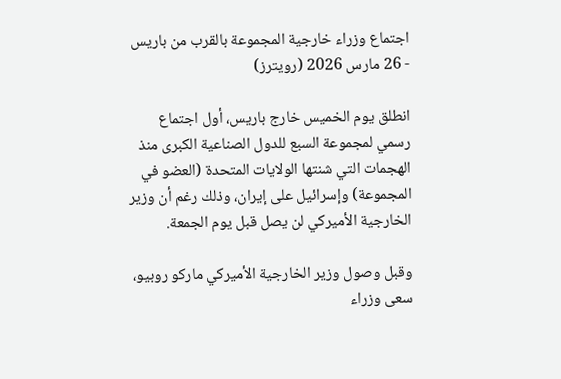اجتماع وزراء خارجية المجموعة بالقرب من باريس - 26 مارس 2026 (رويترز)

انطلق يوم الخميس خارج باريس، أول اجتماع رسمي لمجموعة السبع للدول الصناعية الكبرى منذ الهجمات التي شنتها الولايات المتحدة (العضو في المجموعة) وإسرائيل على إيران، وذلك رغم أن وزير الخارجية الأميركي لن يصل قبل يوم الجمعة.

وقبل وصول وزير الخارجية الأميركي ماركو روبيو، سعى وزراء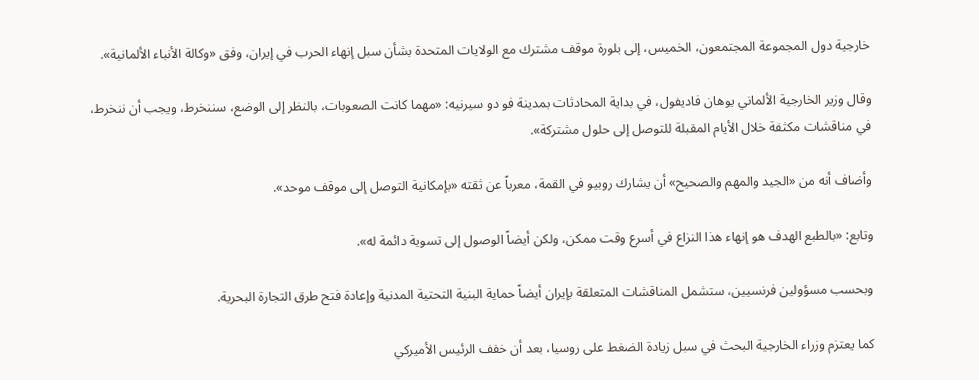خارجية دول المجموعة المجتمعون، الخميس، إلى بلورة موقف مشترك مع الولايات المتحدة بشأن سبل إنهاء الحرب في إيران، وفق «وكالة الأنباء الألمانية».

وقال وزير الخارجية الألماني يوهان فاديفول، في بداية المحادثات بمدينة فو دو سيرنيه: «مهما كانت الصعوبات، بالنظر إلى الوضع، سننخرط، ويجب أن ننخرط، في مناقشات مكثفة خلال الأيام المقبلة للتوصل إلى حلول مشتركة».

وأضاف أنه من «الجيد والمهم والصحيح» أن يشارك روبيو في القمة، معرباً عن ثقته «بإمكانية التوصل إلى موقف موحد».

وتابع: «بالطبع الهدف هو إنهاء هذا النزاع في أسرع وقت ممكن، ولكن أيضاً الوصول إلى تسوية دائمة له».

وبحسب مسؤولين فرنسيين، ستشمل المناقشات المتعلقة بإيران أيضاً حماية البنية التحتية المدنية وإعادة فتح طرق التجارة البحرية.

كما يعتزم وزراء الخارجية البحث في سبل زيادة الضغط على روسيا، بعد أن خفف الرئيس الأميركي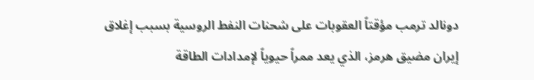دونالد ترمب مؤقتاً العقوبات على شحنات النفط الروسية بسبب إغلاق إيران مضيق هرمز، الذي يعد ممراً حيوياً لإمدادات الطاقة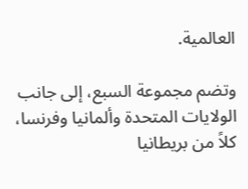العالمية.

وتضم مجموعة السبع، إلى جانب الولايات المتحدة وألمانيا وفرنسا، كلاً من بريطانيا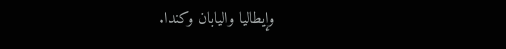وإيطاليا واليابان وكندا.